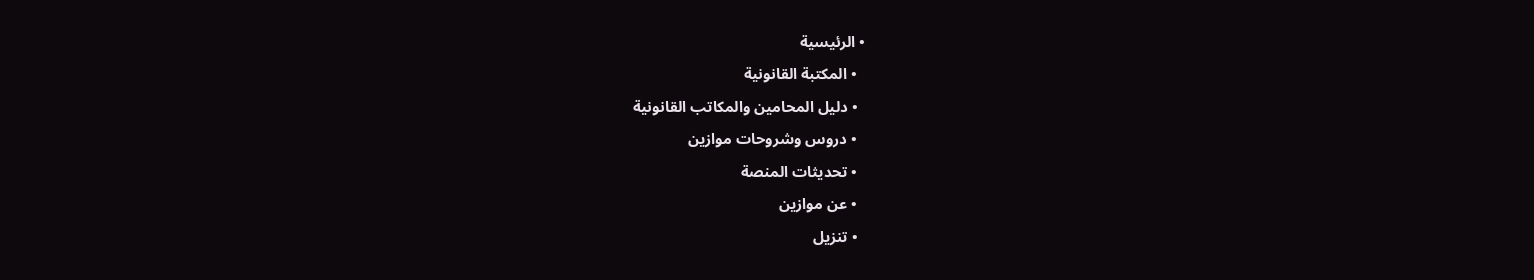• الرئيسية
  • المكتبة القانونية
  • دليل المحامين والمكاتب القانونية
  • دروس وشروحات موازين
  • تحديثات المنصة
  • عن موازين
  • تنزيل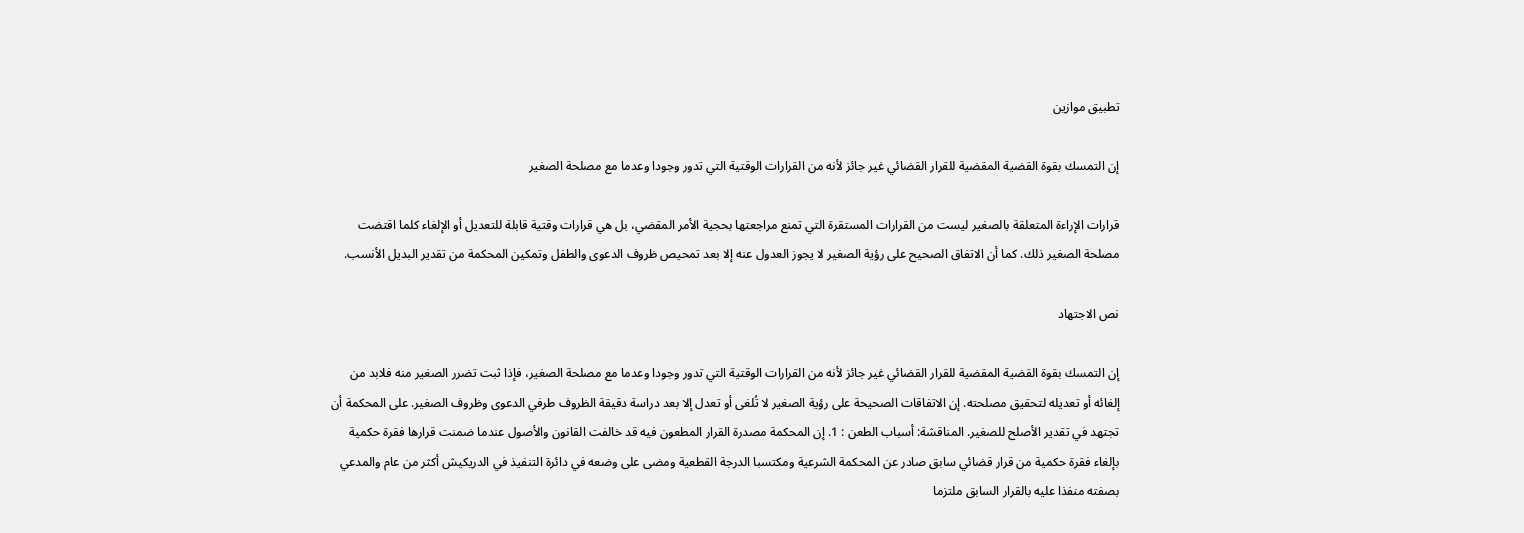تطبيق موازين

إن التمسك بقوة القضية المقضية للقرار القضائي غير جائز لأنه من القرارات الوقتية التي تدور وجودا وعدما مع مصلحة الصغير

قرارات الإراءة المتعلقة بالصغير ليست من القرارات المستقرة التي تمنع مراجعتها بحجية الأمر المقضي، بل هي قرارات وقتية قابلة للتعديل أو الإلغاء كلما اقتضت مصلحة الصغير ذلك. كما أن الاتفاق الصحيح على رؤية الصغير لا يجوز العدول عنه إلا بعد تمحيص ظروف الدعوى والطفل وتمكين المحكمة من تقدير البديل الأنسب.

نص الاجتهاد

إن التمسك بقوة القضية المقضية للقرار القضائي غير جائز لأنه من القرارات الوقتية التي تدور وجودا وعدما مع مصلحة الصغير، فإذا ثبت تضرر الصغير منه فلابد من إلغائه أو تعديله لتحقيق مصلحته. إن الاتفاقات الصحيحة على رؤية الصغير لا تُلغى أو تعدل إلا بعد دراسة دقيقة الظروف طرفي الدعوى وظروف الصغير. على المحكمة أن تجتهد في تقدير الأصلح للصغير. المناقشة: أسباب الطعن : 1. إن المحكمة مصدرة القرار المطعون فيه قد خالفت القانون والأصول عندما ضمنت قرارها فقرة حكمية بإلغاء فقرة حكمية من قرار قضائي سابق صادر عن المحكمة الشرعية ومكتسبا الدرجة القطعية ومضى على وضعه في دائرة التنفيذ في الدريكيش أكثر من عام والمدعي بصفته منفذا عليه بالقرار السابق ملتزما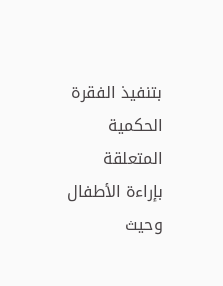بتنفيذ الفقرة الحكمية المتعلقة بإراءة الأطفال وحيث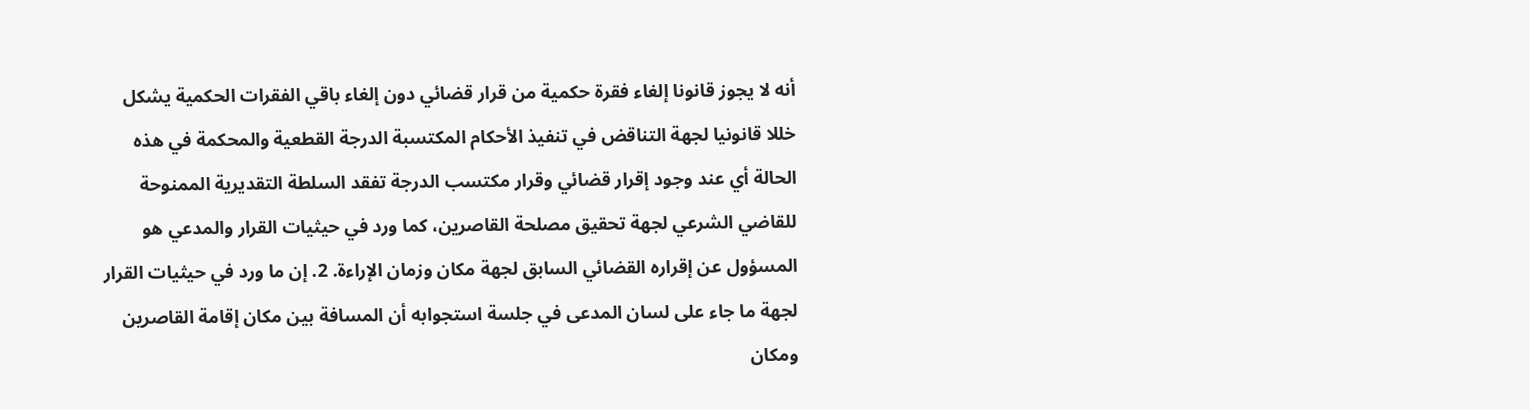أنه لا يجوز قانونا إلغاء فقرة حكمية من قرار قضائي دون إلغاء باقي الفقرات الحكمية يشكل خللا قانونيا لجهة التناقض في تنفيذ الأحكام المكتسبة الدرجة القطعية والمحكمة في هذه الحالة أي عند وجود إقرار قضائي وقرار مكتسب الدرجة تفقد السلطة التقديرية الممنوحة للقاضي الشرعي لجهة تحقيق مصلحة القاصرين، كما ورد في حيثيات القرار والمدعي هو المسؤول عن إقراره القضائي السابق لجهة مكان وزمان الإراءة. 2. إن ما ورد في حيثيات القرار لجهة ما جاء على لسان المدعى في جلسة استجوابه أن المسافة بين مكان إقامة القاصرين ومكان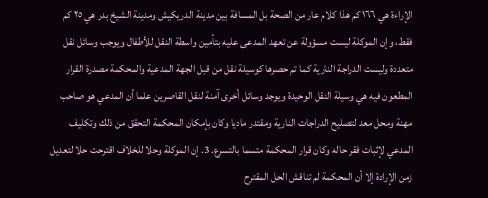الإراءة هي ١٦٦ كم هذا كلام عار من الصحة بل المسافة بين مدينة الدريكيش ومدينة الشيخ بدر هي ٢٥ كم فقط، وإن الموكلة ليست مسؤولة عن تعهد المدعى عليه بتأمين واسطة النقل للأطفال ويوجب وسائل نقل متعددة وليست الدراجة النارية كما تم حصرها كوسيلة نقل من قبل الجهة المدعية والمحكمة مصدرة القرار المطعون فيه هي وسيلة النقل الوحيدة ويوجد وسائل أخرى آمنة لنقل القاصرين علما أن المدعي هو صاحب مهنة ومحل معد لتصليح الدراجات النارية ومقتدر ماديا وكان بإمكان المحكمة التحقق من ذلك وتكليف المدعي لإثبات فقر حاله وكان قرار المحكمة متسما بالتسرع. 3. إن الموكلة وحلا للخلاف اقترحت حلا لتعديل زمن الإرادة إلا أن المحكمة لم تناقش الحل المقترح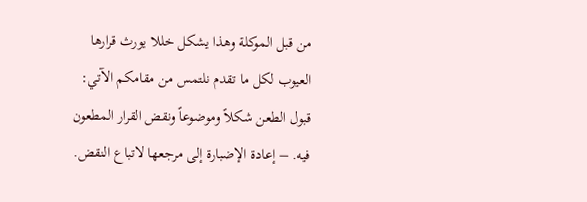من قبل الموكلة وهذا يشكل خللا يورث قرارها العيوب لكل ما تقدم نلتمس من مقامكم الآتي: قبول الطعن شكلاً وموضوعاً ونقض القرار المطعون فيه. – إعادة الإضبارة إلى مرجعها لاتباع النقض.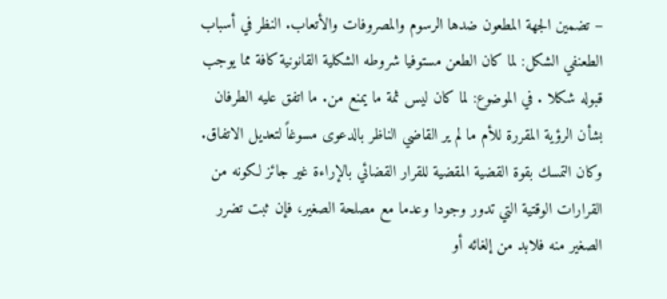– تضمين الجهة المطعون ضدها الرسوم والمصروفات والأتعاب. النظر في أسباب الطعنفي الشكل: لما كان الطعن مستوفيا شروطه الشكلية القانونية كافة مما يوجب قبوله شكلا . في الموضوع: لما كان ليس ثمة ما يمنع من. ما اتفق عليه الطرفان بشأن الرؤية المقررة للأم ما لم ير القاضي الناظر بالدعوى مسوغاً لتعديل الاتفاق. وكان التمسك بقوة القضية المقضية للقرار القضائي بالإراءة غير جائز لكونه من القرارات الوقتية التي تدور وجودا وعدما مع مصلحة الصغير، فإن ثبت تضرر الصغير منه فلابد من إلغائه أو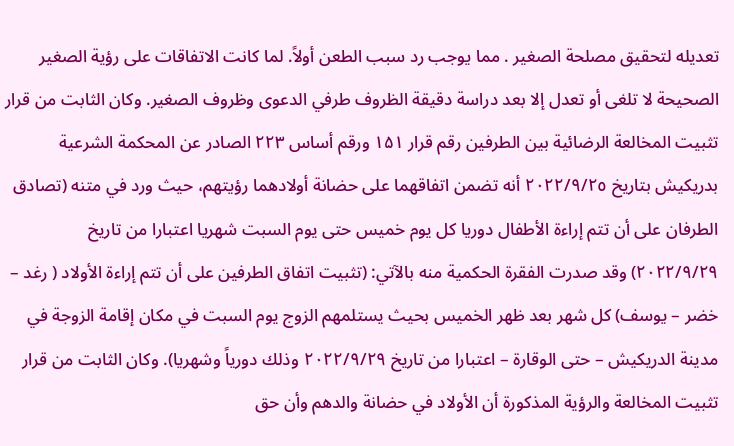تعديله لتحقيق مصلحة الصغير . مما يوجب رد سبب الطعن أولاً. لما كانت الاتفاقات على رؤية الصغير الصحيحة لا تلغى أو تعدل إلا بعد دراسة دقيقة الظروف طرفي الدعوى وظروف الصغير. وكان الثابت من قرار تثبيت المخالعة الرضائية بين الطرفين رقم قرار ۱۵۱ ورقم أساس ۲۲۳ الصادر عن المحكمة الشرعية بدريكيش بتاريخ ٢٠٢٢/٩/٢٥ أنه تضمن اتفاقهما على حضانة أولادهما رؤيتهم، حيث ورد في متنه (تصادق الطرفان على أن تتم إراءة الأطفال دوريا كل يوم خميس حتى يوم السبت شهريا اعتبارا من تاريخ ۲۰۲۲/۹/۲۹) وقد صدرت الفقرة الحكمية منه بالآتي: (تثبيت اتفاق الطرفين على أن تتم إراءة الأولاد ( رغد – خضر – يوسف) كل شهر بعد ظهر الخميس بحيث يستلمهم الزوج يوم السبت في مكان إقامة الزوجة في مدينة الدريكيش – حتى الوقارة – اعتبارا من تاريخ ٢٠٢٢/٩/٢٩ وذلك دورياً وشهريا). وكان الثابت من قرار تثبيت المخالعة والرؤية المذكورة أن الأولاد في حضانة والدهم وأن حق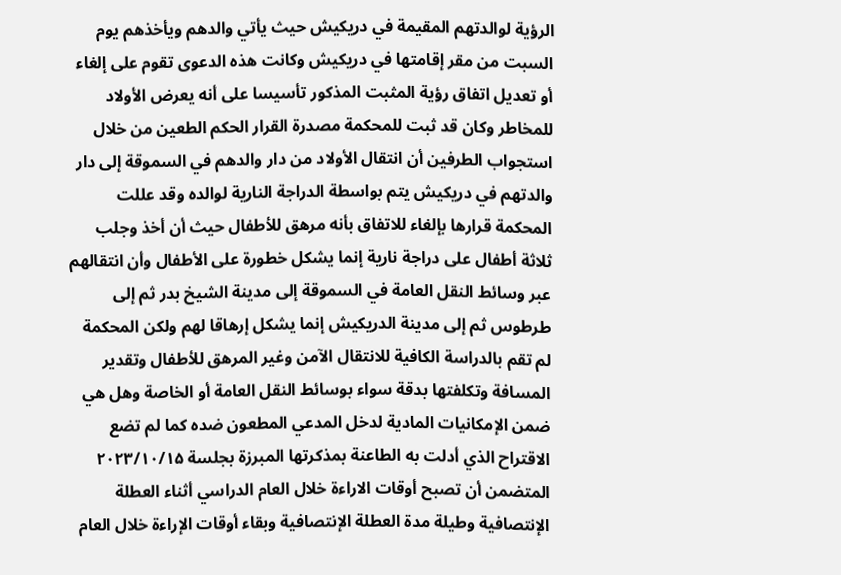الرؤية لوالدتهم المقيمة في دريكيش حيث يأتي والدهم ويأخذهم يوم السبت من مقر إقامتها في دريكيش وكانت هذه الدعوى تقوم على إلغاء أو تعديل اتفاق رؤية المثبت المذكور تأسيسا على أنه يعرض الأولاد للمخاطر وكان قد ثبت للمحكمة مصدرة القرار الحكم الطعين من خلال استجواب الطرفين أن انتقال الأولاد من دار والدهم في السموقة إلى دار والدتهم في دريكيش يتم بواسطة الدراجة النارية لوالده وقد عللت المحكمة قرارها بإلغاء للاتفاق بأنه مرهق للأطفال حيث أن أخذ وجلب ثلاثة أطفال على دراجة نارية إنما يشكل خطورة على الأطفال وأن انتقالهم عبر وسائط النقل العامة في السموقة إلى مدينة الشيخ بدر ثم إلى طرطوس ثم إلى مدينة الدريكيش إنما يشكل إرهاقا لهم ولكن المحكمة لم تقم بالدراسة الكافية للانتقال الآمن وغير المرهق للأطفال وتقدير المسافة وتكلفتها بدقة سواء بوسائط النقل العامة أو الخاصة وهل هي ضمن الإمكانيات المادية لدخل المدعي المطعون ضده كما لم تضع الاقتراح الذي أدلت به الطاعنة بمذكرتها المبرزة بجلسة ۲۰۲۳/۱۰/۱۵ المتضمن أن تصبح أوقات الاراءة خلال العام الدراسي أثناء العطلة الإنتصافية وطيلة مدة العطلة الإنتصافية وبقاء أوقات الإراءة خلال العام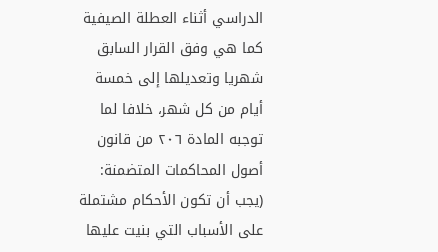الدراسي أثناء العطلة الصيفية كما هي وفق القرار السابق شهريا وتعديلها إلى خمسة أيام من كل شهر، خلافا لما توجبه المادة ٢٠٦ من قانون أصول المحاكمات المتضمنة: (يجب أن تكون الأحكام مشتملة على الأسباب التي بنيت عليها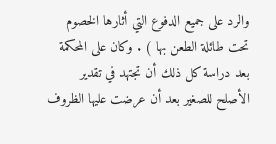والرد على جميع الدفوع التي أثارها الخصوم تحت طائلة الطعن بها ) . وكان على المحكمة بعد دراسة كل ذلك أن تجتهد في تقدير الأصلح للصغير بعد أن عرضت عليها الظروف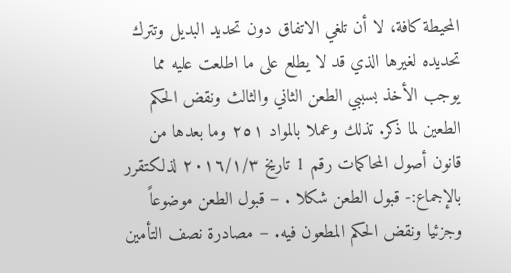المحيطة كافة، لا أن تلغي الاتفاق دون تحديد البديل وتترك تحديده لغيرها الذي قد لا يطلع على ما اطلعت عليه مما يوجب الأخذ بسببي الطعن الثاني والثالث ونقض الحكم الطعين لما ذكر. تذلك وعملا بالمواد ٢٥١ وما بعدها من قانون أصول المحاكمات رقم 1 تاريخ ٢٠١٦/١/٣ لذلكتقرر بالإجماع:- قبول الطعن شكلا . – قبول الطعن موضوعاً وجزئيا ونقض الحكم المطعون فيه. – مصادرة نصف التأمين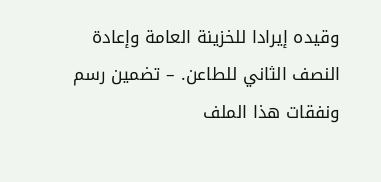وقيده إيرادا للخزينة العامة وإعادة النصف الثاني للطاعن. – تضمين رسم ونفقات هذا الملف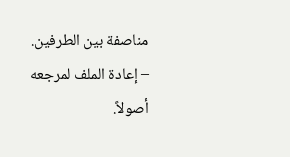مناصفة بين الطرفين. – إعادة الملف لمرجعه أصولاً.